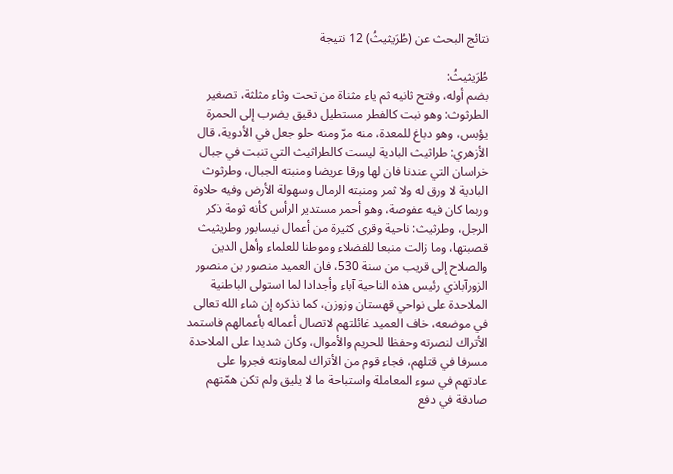نتائج البحث عن (طُرَيثيثُ) 12 نتيجة

طُرَيثيثُ:
بضم أوله، وفتح ثانيه ثم ياء مثناة من تحت وثاء مثلثة، تصغير الطرثوث: وهو نبت كالفطر مستطيل دقيق يضرب إلى الحمرة يؤبس، وهو دباغ للمعدة، منه مرّ ومنه حلو جعل في الأدوية، قال الأزهري: طراثيث البادية ليست كالطراثيث التي تنبت في جبال خراسان التي عندنا فان لها ورقا عريضا ومنبته الجبال، وطرثوث البادية لا ورق له ولا ثمر ومنبته الرمال وسهولة الأرض وفيه حلاوة وربما كان فيه عفوصة، وهو أحمر مستدير الرأس كأنه ثومة ذكر الرجل، وطرثيث: ناحية وقرى كثيرة من أعمال نيسابور وطريثيث قصبتها، وما زالت منبعا للفضلاء وموطنا للعلماء وأهل الدين والصلاح إلى قريب من سنة 530، فان العميد منصور بن منصور الزورآباذي رئيس هذه الناحية آباء وأجدادا لما استولى الباطنية الملاحدة على نواحي قهستان وزوزن، كما نذكره إن شاء الله تعالى في موضعه، خاف العميد غائلتهم لاتصال أعماله بأعمالهم فاستمد الأتراك لنصرته وحفظا للحريم والأموال، وكان شديدا على الملاحدة مسرفا في قتلهم، فجاء قوم من الأتراك لمعاونته فجروا على عادتهم في سوء المعاملة واستباحة ما لا يليق ولم تكن همّتهم صادقة في دفع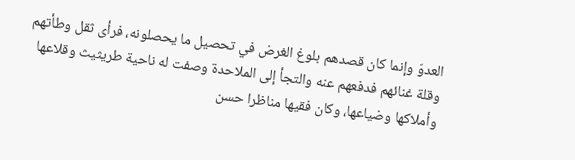العدوّ وإنما كان قصدهم بلوغ الغرض في تحصيل ما يحصلونه، فرأى ثقل وطأتهم وقلة غنائهم فدفعهم عنه والتجأ إلى الملاحدة وصفت له ناحية طريثيث وقلاعها وأملاكها وضياعها، وكان فقيها مناظرا حسن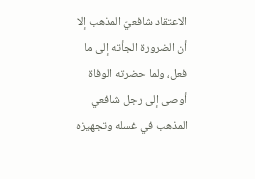الاعتقاد شافعيّ المذهب إلا أن الضرورة الجأته إلى ما فعل، ولما حضرته الوفاة أوصى إلى رجل شافعي المذهب في غسله وتجهيزه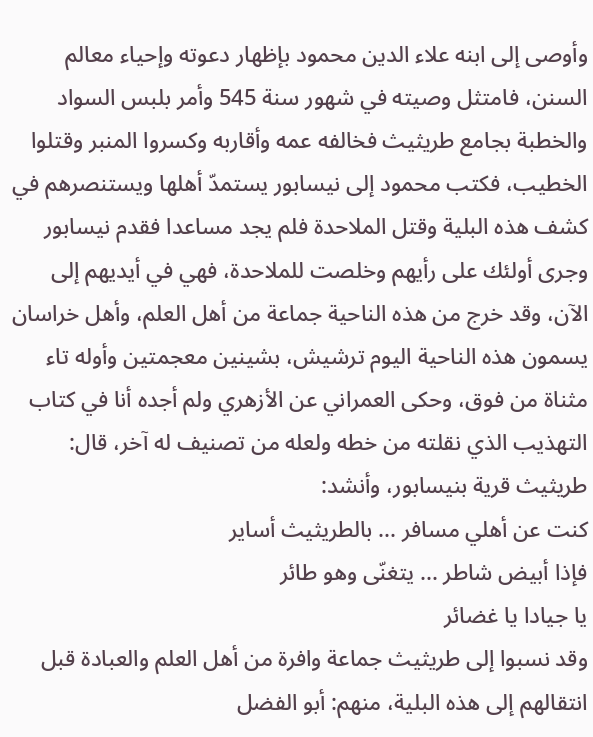وأوصى إلى ابنه علاء الدين محمود بإظهار دعوته وإحياء معالم السنن، فامتثل وصيته في شهور سنة 545 وأمر بلبس السواد والخطبة بجامع طريثيث فخالفه عمه وأقاربه وكسروا المنبر وقتلوا الخطيب، فكتب محمود إلى نيسابور يستمدّ أهلها ويستنصرهم في كشف هذه البلية وقتل الملاحدة فلم يجد مساعدا فقدم نيسابور وجرى أولئك على رأيهم وخلصت للملاحدة، فهي في أيديهم إلى الآن، وقد خرج من هذه الناحية جماعة من أهل العلم، وأهل خراسان يسمون هذه الناحية اليوم ترشيش، بشينين معجمتين وأوله تاء مثناة من فوق، وحكى العمراني عن الأزهري ولم أجده أنا في كتاب التهذيب الذي نقلته من خطه ولعله من تصنيف له آخر، قال:
طريثيث قرية بنيسابور، وأنشد:
كنت عن أهلي مسافر ... بالطريثيث أساير
فإذا أبيض شاطر ... يتغنّى وهو طائر
يا جيادا يا غضائر
وقد نسبوا إلى طريثيث جماعة وافرة من أهل العلم والعبادة قبل انتقالهم إلى هذه البلية، منهم: أبو الفضل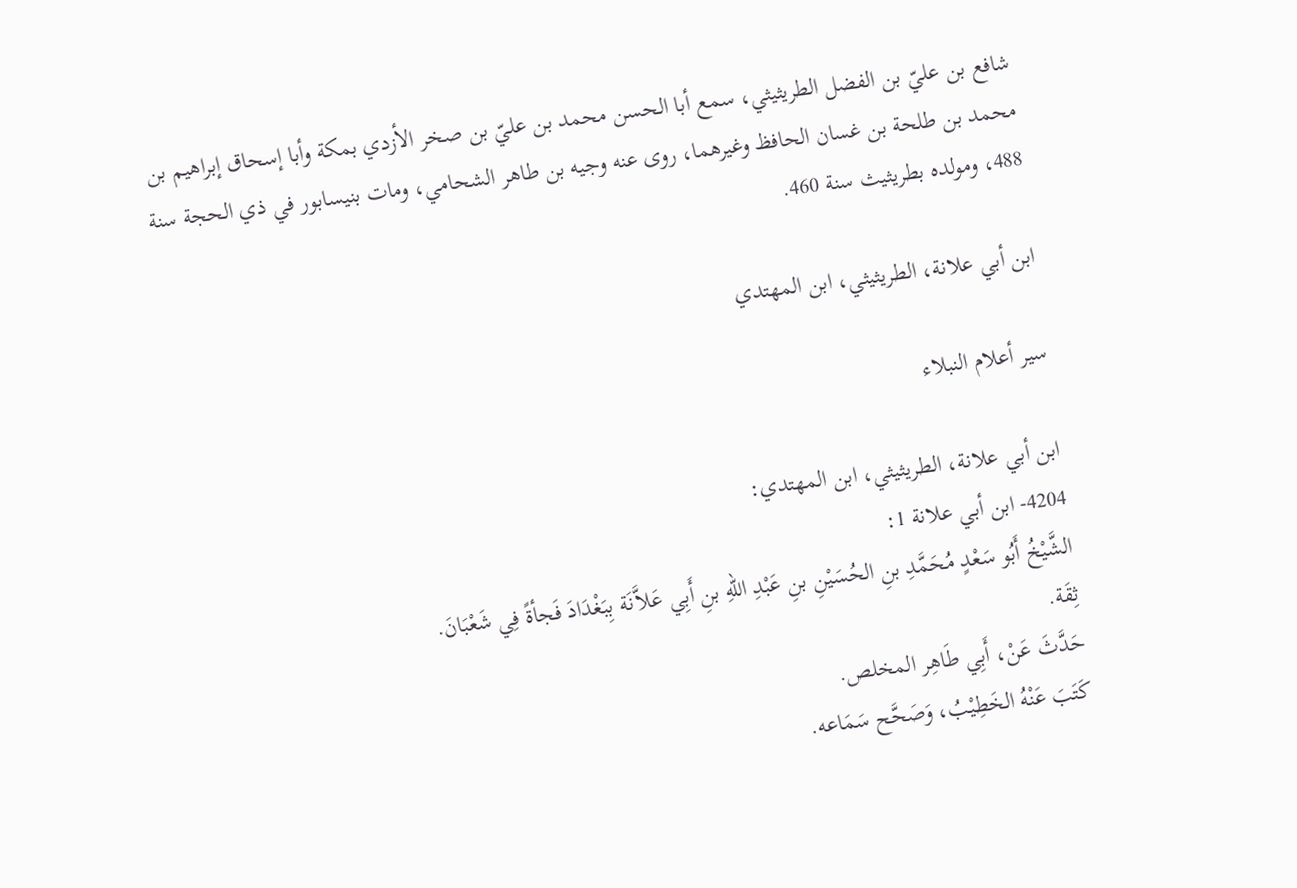شافع بن عليّ بن الفضل الطريثيثي، سمع أبا الحسن محمد بن عليّ بن صخر الأزدي بمكة وأبا إسحاق إبراهيم بن محمد بن طلحة بن غسان الحافظ وغيرهما، روى عنه وجيه بن طاهر الشحامي، ومات بنيسابور في ذي الحجة سنة 488، ومولده بطريثيث سنة 460.

ابن أبي علانة، الطريثيثي، ابن المهتدي

سير أعلام النبلاء

ابن أبي علانة، الطريثيثي، ابن المهتدي:
4204- ابن أبي علانة 1:
الشَّيْخُ أَبُو سَعْدٍ مُحَمَّدِ بنِ الحُسَيْنِ بنِ عَبْدِ اللهِ بنِ أَبِي عَلاَّنَة بِبَغْدَادَ فَجأةً فِي شَعْبَانَ.
ثِقَة.
حَدَّثَ عَنْ، أَبِي طَاهِر المخلص.
كَتَبَ عَنْهُ الخَطِيْبُ، وَصَحَّح سَمَاعه.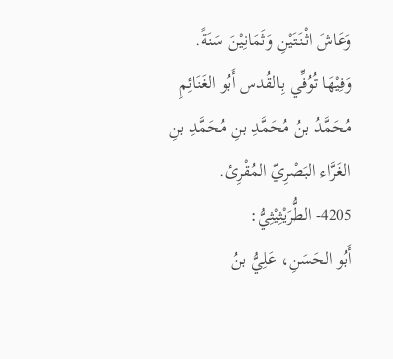وَعَاشَ اثْنَتَيْنِ وَثَمَانِيْنَ سَنَةً.
وَفِيْهَا تُوُفِّي بِالقُدس أَبُو الغَنَائِمِ مُحَمَّدُ بنُ مُحَمَّدِ بنِ مُحَمَّدِ بنِ الغَرَّاء البَصْرِيّ المُقْرِئ.
4205- الطُّرَيْثِيْثِيُّ:
أَبُو الحَسَنِ، عَلِيُّ بنُ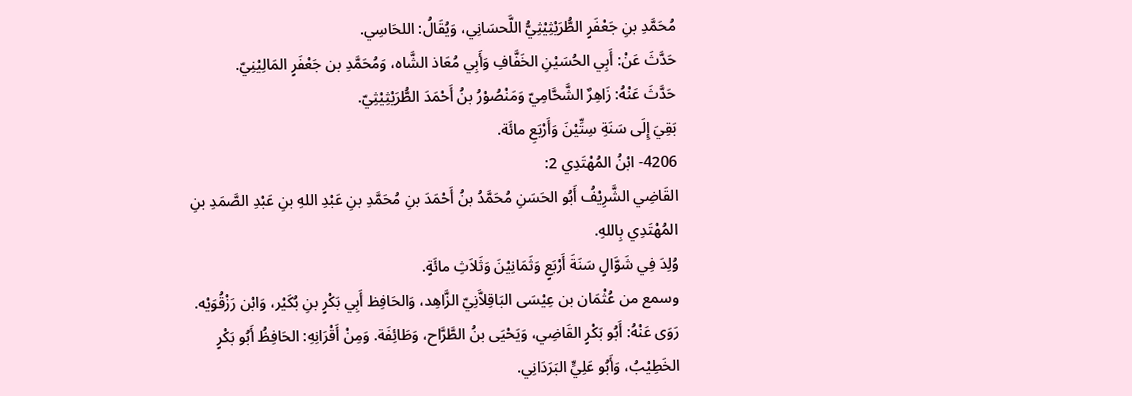مُحَمَّدِ بنِ جَعْفَرٍ الطُّرَيْثِيْثِيُّ اللَّحسَانِي، وَيُقَالُ: اللحَاسِي.
حَدَّثَ عَنْ: أَبِي الحُسَيْنِ الخَفَّافِ وَأَبِي مُعَاذ الشَّاه، وَمُحَمَّدِ بن جَعْفَرٍ المَالِيْنِيّ.
حَدَّثَ عَنْهُ: زَاهِرٌ الشَّحَّامِيّ وَمَنْصُوْرُ بنُ أَحْمَدَ الطُّرَيْثِيْثِيّ.
بَقِيَ إِلَى سَنَةِ سِتِّيْنَ وَأَرْبَعِ مائَة.
4206- ابْنُ المُهْتَدِي 2:
القَاضِي الشَّرِيْفُ أَبُو الحَسَنِ مُحَمَّدُ بنُ أَحْمَدَ بنِ مُحَمَّدِ بنِ عَبْدِ اللهِ بنِ عَبْدِ الصَّمَدِ بنِ المُهْتَدِي بِاللهِ.
وُلِدَ فِي شَوَّالٍ سَنَةَ أَرْبَعٍ وَثَمَانِيْنَ وَثَلاَثِ مائَةٍ.
وسمع من عُثْمَان بن عِيْسَى البَاقِلاَّنِيّ الزَّاهِد، وَالحَافِظ أَبِي بَكْرٍ بنِ بُكَيْر، وَابْن رَزْقُوَيْه.
رَوَى عَنْهُ: أَبُو بَكْرٍ القَاضِي، وَيَحْيَى بنُ الطَّرَّاح، وَطَائِفَة. وَمِنْ أَقْرَانِهِ: الحَافِظُ أَبُو بَكْرٍ الخَطِيْبُ، وَأَبُو عَلِيٍّ البَرَدَانِي.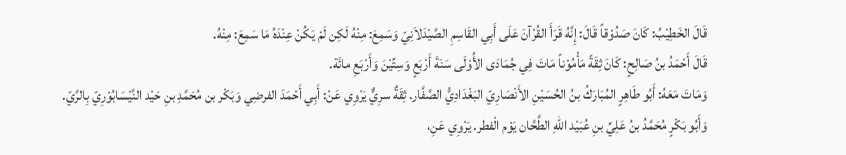قَالَ الخَطِيْبُ: كَانَ صَدُوْقاً قَالَ: إِنَّهُ قَرَأَ القُرْآنَ عَلَى أَبِي القَاسِمِ الصَّيْدَلاَنِيّ وَسَمِعَ: مِنْهُ لَكِن لَمْ يَكُنْ عِنْدَهُ مَا سَمِعَ: مِنْهُ.
قَالَ أَحْمَدُ بنُ صَالِحٍ: كَانَ ثِقَةً مَأْمُوْناً مَاتَ فِي جُمَادَى الأُوْلَى سَنَةَ أَرْبَعٍ وَسِتِّيْنَ وَأَرْبَعِ مائَة.
وَمَاتَ مَعَهُ: أَبُو طَاهِرٍ المُبَارَكُ بنُ الحُسَيْنِ الأَنْصَارِيّ البَغْدَادِيُّ الصَّفَّار. ثِقَةٌ سرِيٌّ يَرْوِي عَنْ: أَبِي أَحْمَدَ الفرضِي وَبَكْر بن مُحَمَّدِ بنِ حَيْد النَّيْسَابُوْرِيّ بِالرَّيّ.
وَأَبُو بَكْرٍ مُحَمَّدُ بنُ عَلِيِّ بنِ عُبَيْد اللهِ الطَّحَّان يَوْم الْفطر. يَرْوِي عَنِ،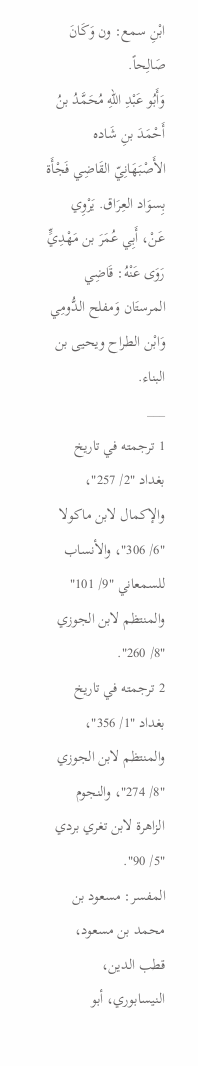ابْنِ سمع: ون وَكَانَ صَالِحاً.
وَأَبُو عَبْدِ اللهِ مُحَمَّدُ بنُ أَحْمَدَ بنِ شَاده الأَصْبَهَانِيّ القَاضِي فَجْأَة بِسوَاد العِرَاق. يَرْوِي عَنْ، أَبِي عُمَرَ بن مَهْدِيٍّ رَوَى عَنْهُ: قَاضِي المرستَان وَمفلح الدُّومِي وَابْن الطراح ويحيى بن البناء.
___
1 ترجمته في تاريخ بغداد "2/ 257"، والإكمال لابن ماكولا "6/ 306"، والأنساب للسمعاني "9/ 101" والمنتظم لابن الجوزي "8/ 260".
2 ترجمته في تاريخ بغداد "1/ 356"، والمنتظم لابن الجوزي "8/ 274"، والنجوم الزاهرة لابن تغري بردي "5/ 90".
المفسر: مسعود بن محمد بن مسعود، قطب الدين، النيسابوري، أبو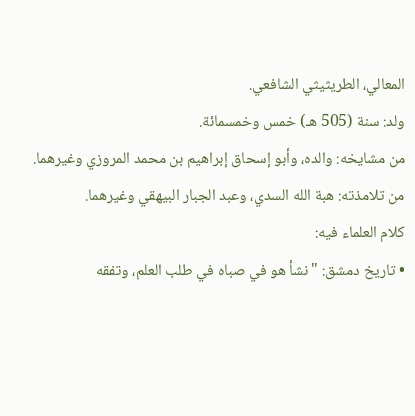المعالي، الطريثيثي الشافعي.
ولد: سنة (505 هـ) خمس وخمسمائة.
من مشايخه: والده، وأبو إسحاق إبراهيم بن محمد المروزي وغيرهما.
من تلامذته: هبة الله السدي، وعبد الجبار البيهقي وغيرهما.
كلام العلماء فيه:
• تاريخ دمشق: "نشأ هو في صباه في طلب العلم، وتفقه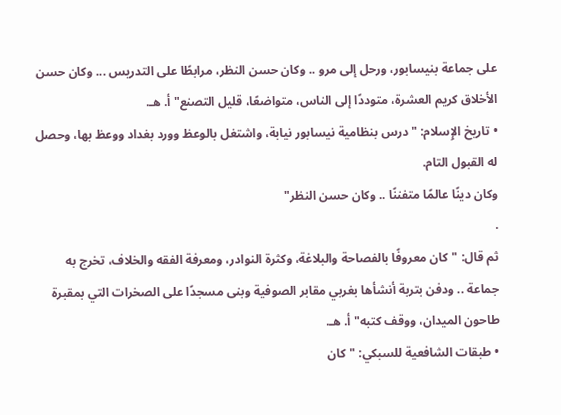على جماعة بنيسابور، ورحل إلى مرو .. وكان حسن النظر، مرابطًا على التدريس ... وكان حسن الأخلاق كريم العشرة، متوددًا إلى الناس، متواضعًا، قليل التصنع" أ. هـ.
• تاريخ الإِسلام: "درس بنظامية نيسابور نيابة، واشتغل بالوعظ وورد بغداد ووعظ بها، وحصل له القبول التام.
وكان دينًا عالمًا متفننًا .. وكان حسن النظر"
.
ثم قال: "كان معروفًا بالفصاحة والبلاغة، وكثرة النوادر، ومعرفة الفقه والخلاف، تخرج به جماعة .. ودفن بتربة أنشأها بغربي مقابر الصوفية وبنى مسجدًا على الصخرات التي بمقبرة طاحون الميدان، ووقف كتبه" أ. هـ.
• طبقات الشافعية للسبكي: "كان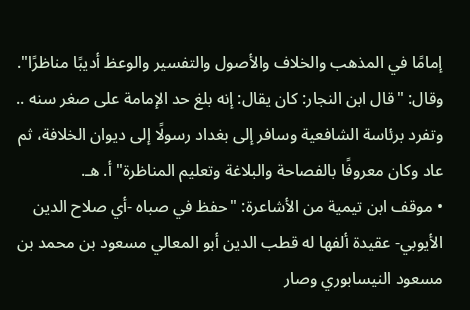إمامًا في المذهب والخلاف والأصول والتفسير والوعظ أديبًا مناظرًا".
وقال: "قال ابن النجار: كان يقال: إنه بلغ حد الإمامة على صغر سنه .. وتفرد برئاسة الشافعية وسافر إلى بغداد رسولًا إلى ديوان الخلافة، ثم عاد وكان معروفًا بالفصاحة والبلاغة وتعليم المناظرة" أ. هـ.
• موقف ابن تيمية من الأشاعرة: "حفظ في صباه -أي صلاح الدين الأيوبي- عقيدة ألفها له قطب الدين أبو المعالي مسعود بن محمد بن مسعود النيسابوري وصار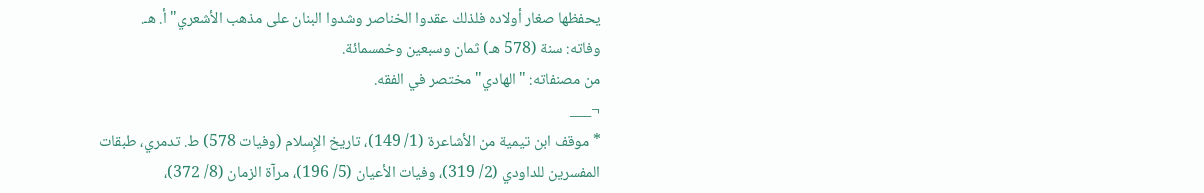يحفظها صغار أولاده فلذلك عقدوا الخناصر وشدوا البنان على مذهب الأشعري" أ. هـ.
وفاته: سنة (578 هـ) ثمان وسبعين وخمسمائة.
من مصنفاته: "الهادي" مختصر في الفقه.
¬___
* موقف ابن تيمية من الأشاعرة (1/ 149)، تاريخ الإِسلام (وفيات 578) ط. تدمري، طبقات المفسرين للداودي (2/ 319)، وفيات الأعيان (5/ 196)، مرآة الزمان (8/ 372)،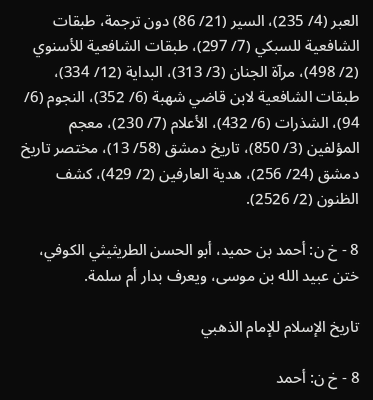العبر (4/ 235)، السير (21/ 86) دون ترجمة، طبقات الشافعية للسبكي (7/ 297)، طبقات الشافعية للأسنوي (2/ 498)، مرآة الجنان (3/ 313)، البداية (12/ 334)، طبقات الشافعية لابن قاضي شهبة (6/ 352)، النجوم (6/ 94)، الشذرات (6/ 432)، الأعلام (7/ 230)، معجم المؤلفين (3/ 850)، تاريخ دمشق (58/ 13)، مختصر تاريخ دمشق (24/ 256)، هدية العارفين (2/ 429)، كشف الظنون (2/ 2526).

8 - خ ن: أحمد بن حميد، أبو الحسن الطريثيثي الكوفي، ختن عبيد الله بن موسى، ويعرف بدار أم سلمة.

تاريخ الإسلام للإمام الذهبي

8 - خ ن: أحمد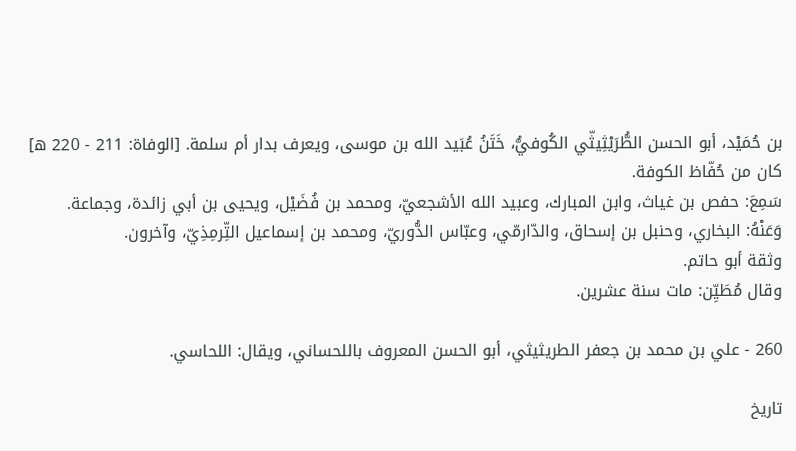بن حُمَيْد، أبو الحسن الطُّرَيْثِيثّي الكُوفيُّ، خَتَنُ عُبَيد الله بن موسى، ويعرف بدار أم سلمة. [الوفاة: 211 - 220 ه]
كان من حُفّاظ الكوفة.
سَمِعَ: حفص بن غياث، وابن المبارك، وعبيد الله الأشجعيّ، ومحمد بن فُضَيْل، ويحيى بن أبي زائدة، وجماعة.
وَعَنْهُ: البخاري، وحنبل بن إسحاق، والدّارمّي، وعبّاس الدُّوريّ، ومحمد بن إسماعيل التِّرمِذِيّ، وآخرون.
وثقة أبو حاتم.
وقال مُطَيِّن: مات سنة عشرين.

260 - علي بن محمد بن جعفر الطريثيثي، أبو الحسن المعروف باللحساني، ويقال: اللحاسي.

تاريخ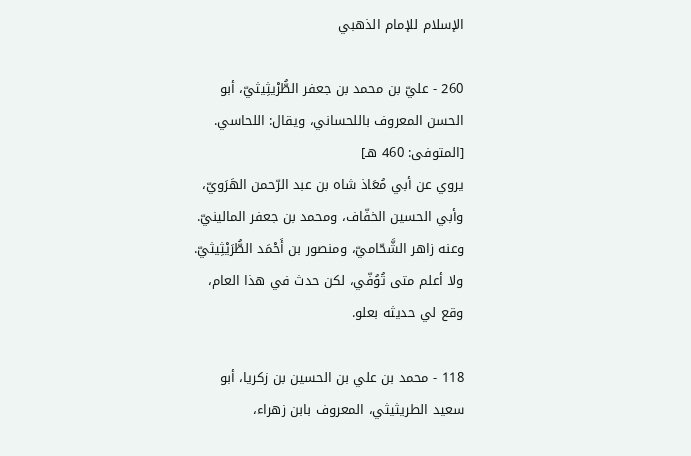الإسلام للإمام الذهبي

260 - عليّ بن محمد بن جعفر الطُّرْيثِيثيّ، أبو الحسن المعروف باللحساني، ويقال: اللحاسي. [المتوفى: 460 هـ]
يروي عن أبي مُعَاذ شاه بن عبد الرّحمن الهَرَويّ، وأبي الحسين الخفّاف، ومحمد بن جعفر المالينيّ.
وعنه زاهر الشَّحّاميّ، ومنصور بن أَحْمَد الطُّرَيْثِيثيّ.
ولا أعلم متى تُوُفّي، لكن حدث في هذا العام، وقع لي حديثه بعلو.

118 - محمد بن علي بن الحسين بن زكريا، أبو سعيد الطريثيثي، المعروف بابن زهراء،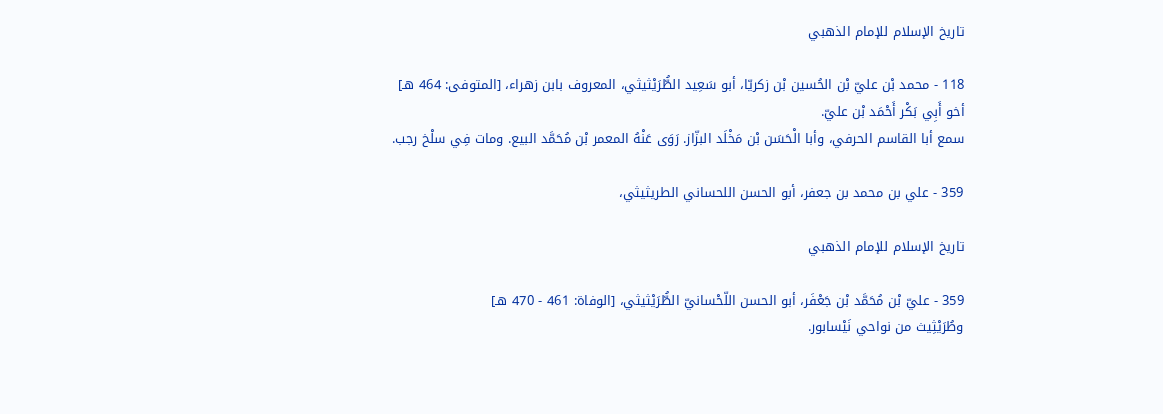تاريخ الإسلام للإمام الذهبي

118 - محمد بْن عليّ بْن الحُسين بْن زكريّا، أبو سَعِيد الطُّرَيْثيثي، المعروف بابن زهراء، [المتوفى: 464 هـ]
أخو أَبِي بَكْر أَحْمَد بْن عليّ.
سمع أبا القاسم الحرفي، وأبا الْحَسَن بْن مَخْلَد البزّاز. رَوَى عَنْهُ المعمر بْن مُحَمَّد البيع. ومات فِي سلْخ رجب.

359 - علي بن محمد بن جعفر، أبو الحسن اللحساني الطريثيثي،

تاريخ الإسلام للإمام الذهبي

359 - عليّ بْن مُحَمَّد بْن جَعْفَر، أبو الحسن اللّحْسانيّ الطُّرَيْثيثي، [الوفاة: 461 - 470 هـ]
وطُرَيْثِيث من نواحي نَيْسابور.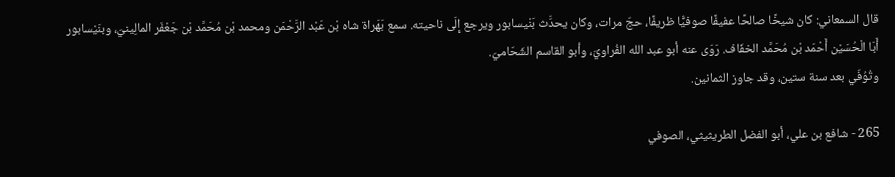قال السمعاني: كان شيخًا صالحًا عفيفًا صوفيًّا ظريفًا، حجّ مرات، وكان يحدَّث بَنْيسابور ويرجع إِلَى ناحيته. سمع بَهَراة شاه بْن عَبْد الرَّحْمَن ومحمد بْن مُحَمَّد بْن جَعْفَر المالِينيّ، وبنَيْسابور أَبَا الْحُسَيْن أَحْمَد بْن مُحَمَّد الخفّاف. رَوَى عنه أبو عبد الله الفُراويّ، وأبو القاسم الشّحّاميّ.
وتُوُفّي بعد سنة ستين، وقد جاوز الثمانين.

265 - شافع بن علي، أبو الفضل الطريثيثي، الصوفي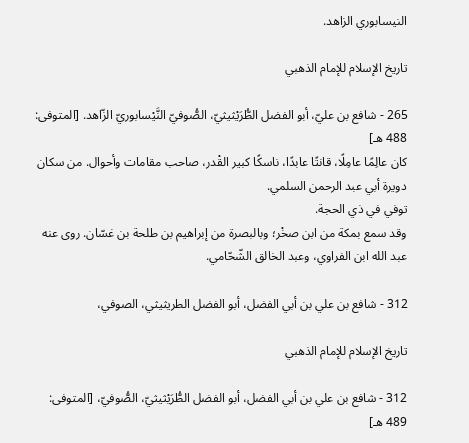النيسابوري الزاهد.

تاريخ الإسلام للإمام الذهبي

265 - شافع بن عليّ، أبو الفضل الطُّرَيْثيثيّ، الصُّوفيّ النَّيْسابوريّ الزّاهد. [المتوفى: 488 هـ]
كان عالِمًا عامِلًا، قانتًا عابدًا، ناسكًا كبير القْدر، صاحب مقامات وأحوال. من سكان دويرة أبي عبد الرحمن السلمي.
توفي في ذي الحجة.
وقد سمع بمكة من ابن صخْر؛ وبالبصرة من إبراهيم بن طلحة بن غسّان. روى عنه عبد الله ابن الفراوي، وعبد الخالق الشّحّامي.

312 - شافع بن علي بن أبي الفضل، أبو الفضل الطريثيثي، الصوفي،

تاريخ الإسلام للإمام الذهبي

312 - شافع بن علي بن أبي الفضل، أبو الفضل الطُّرَيْثيثيّ، الصُّوفيّ، [المتوفى: 489 هـ]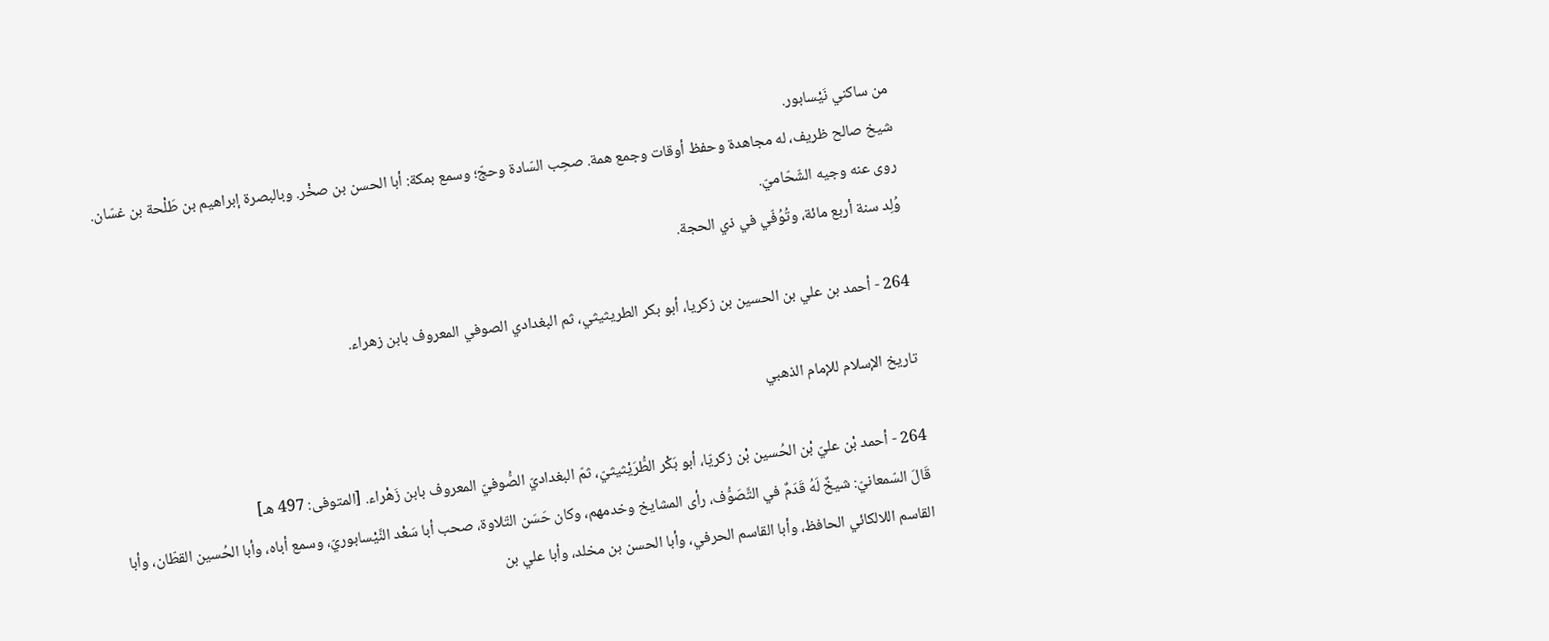من ساكني نَيْسابور.
شيخ صالح ظريف، له مجاهدة وحفظ أوقات وجمع همة. صحِب السّادة وحجّ؛ وسمع بمكة: أبا الحسن بن صخْر. وبالبصرة إبراهيم بن طَلْحة بن غسّان. روى عنه وجيه الشّحّاميّ.
وُلِد سنة أربع مائة، وتُوُفّي في ذي الحجة.

264 - أحمد بن علي بن الحسين بن زكريا، أبو بكر الطريثيثي، ثم البغدادي الصوفي المعروف بابن زهراء.

تاريخ الإسلام للإمام الذهبي

264 - أحمد بْن عليّ بْن الحُسين بْن زكريّا، أبو بَكْر الطُّرَيْثيثيّ، ثمّ البغداديّ الصُّوفيّ المعروف بابن زَهْراء. [المتوفى: 497 هـ]
قَالَ السّمعانيّ: شيخٌ لَهُ قَدَمٌ في التَّصَوُّف، رأى المشايخ وخدمهم، وكان حَسَن التّلاوة، صحب أبا سَعْد النَّيْسابوريّ، وسمع أباه، وأبا الحُسين القطّان، وأبا القاسم اللالكائي الحافظ، وأبا القاسم الحرفي، وأبا الحسن بن مخلد، وأبا علي بن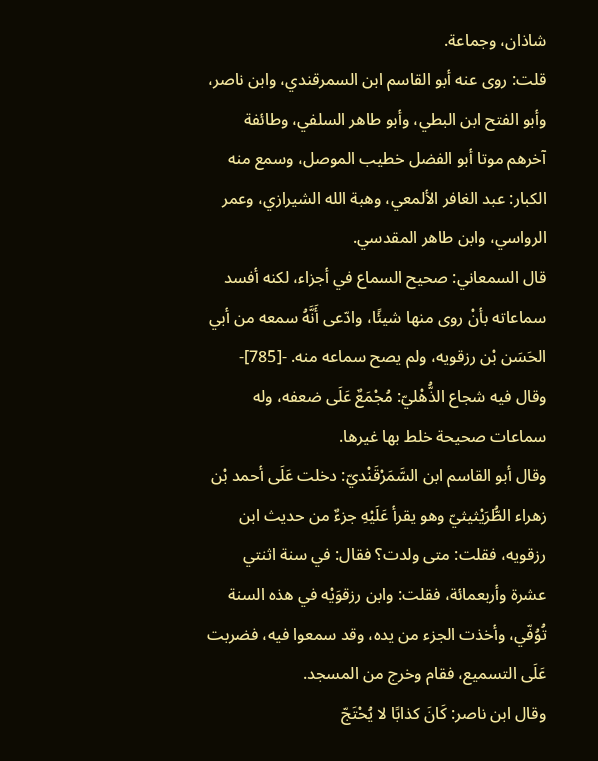شاذان، وجماعة.
قلت: روى عنه أبو القاسم ابن السمرقندي، وابن ناصر، وأبو الفتح ابن البطي، وأبو طاهر السلفي، وطائفة آخرهم موتا أبو الفضل خطيب الموصل، وسمع منه الكبار: عبد الغافر الألمعي، وهبة الله الشيرازي، وعمر الرواسي، وابن طاهر المقدسي.
قال السمعاني: صحيح السماع في أجزاء، لكنه أفسد سماعاته بأنْ روى منها شيئًا، وادّعى أَنَّهُ سمعه من أبي الحَسَن بْن رزقويه، ولم يصح سماعه منه. -[785]-
وقال فيه شجاع الذُّهْليّ: مُجْمَعٌ عَلَى ضعفه، وله سماعات صحيحة خلط بها غيرها.
وقال أبو القاسم ابن السَّمَرْقَنْديّ: دخلت عَلَى أحمد بْن زهراء الطُّرَيْثيثيّ وهو يقرأ عَلَيْهِ جزءٌ من حديث ابن رزقويه، فقلت: متى ولدت؟ فقال: في سنة اثنتي عشرة وأربعمائة، فقلت: وابن رزقوَيْه في هذه السنة تُوُفّي، وأخذت الجزء من يده، وقد سمعوا فيه، فضربت عَلَى التسميع، فقام وخرج من المسجد.
وقال ابن ناصر: كَانَ كذابًا لا يُحْتَجّ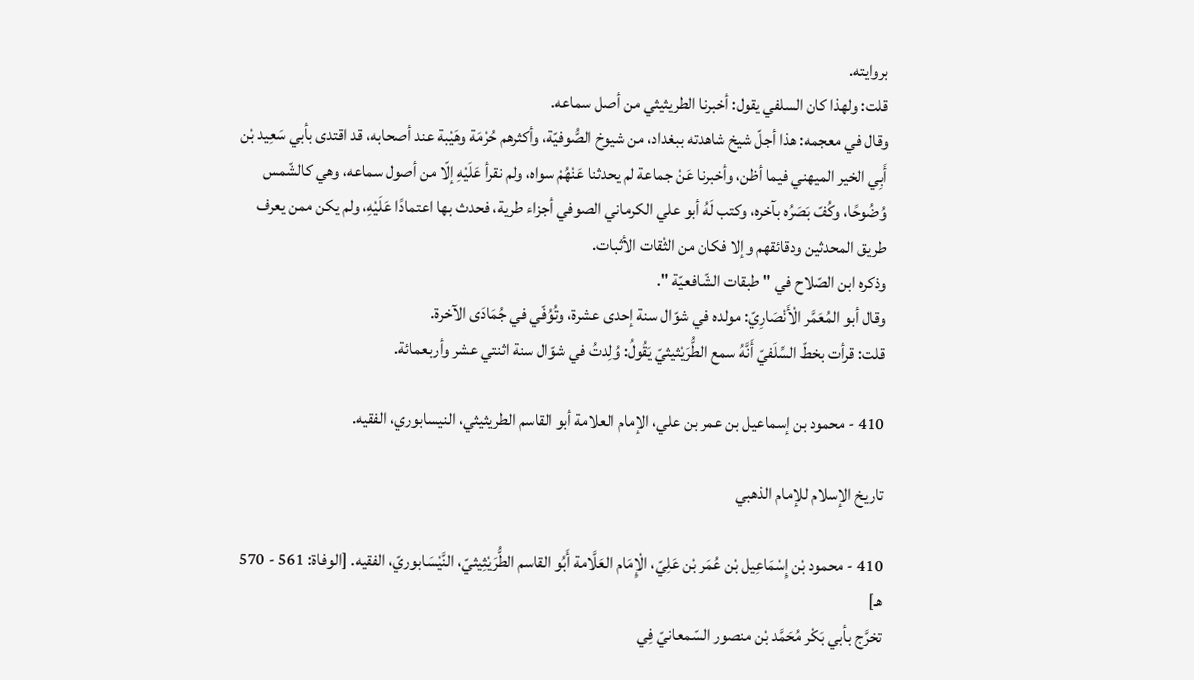بروايته.
قلت: ولهذا كان السلفي يقول: أخبرنا الطريثيثي من أصل سماعه.
وقال في معجمه: هذا أجلّ شيخ شاهدته ببغداد، من شيوخ الصُّوفيّة، وأكثرهم حُرْمَة وهَيْبة عند أصحابه، قد اقتدى بأبي سَعِيد بْن أَبِي الخير الميهني فيما أظن، وأخبرنا عَنْ جماعة لم يحدثنا عَنْهُمْ سواه، ولم نقرأ عَلَيْهِ إلّا من أصول سماعه، وهي كالشّمس وُضُوحًا، وكُفّ بَصَرُه بآخره، وكتب لَهُ أبو علي الكرماني الصوفي أجزاء طرية، فحدث بها اعتمادًا عَلَيْهِ، ولم يكن ممن يعرف طريق المحدثين ودقائقهم وإلا فكان من الثْقات الأثبات.
وذكره ابن الصّلاح في " طبقات الشّافعيّة ".
وقال أبو المُعَمَّر الْأَنْصَارِيّ: مولده في شوّال سنة إحدى عشرة، وتُوُفّي في جُمَادَى الآخرة.
قلت: قرأت بخطّ السِّلَفيّ أَنَّهُ سمع الطُّرَيْثيثيّ يَقُولُ: وُلِدتُ في شوّال سنة اثنتي عشر وأربعمائة.

410 - محمود بن إسماعيل بن عمر بن علي، الإمام العلامة أبو القاسم الطريثيثي، النيسابوري، الفقيه.

تاريخ الإسلام للإمام الذهبي

410 - محمود بْن إِسْمَاعِيل بْن عُمَر بْن عَلِيّ، الْإِمَام العَلَّامة أَبُو القاسم الطُّرَيْثِيثيّ، النَّيْسَابوريّ، الفقيه. [الوفاة: 561 - 570 هـ]
تخرَّج بأبي بَكْر مُحَمَّد بْن منصور السّمعانيّ فِي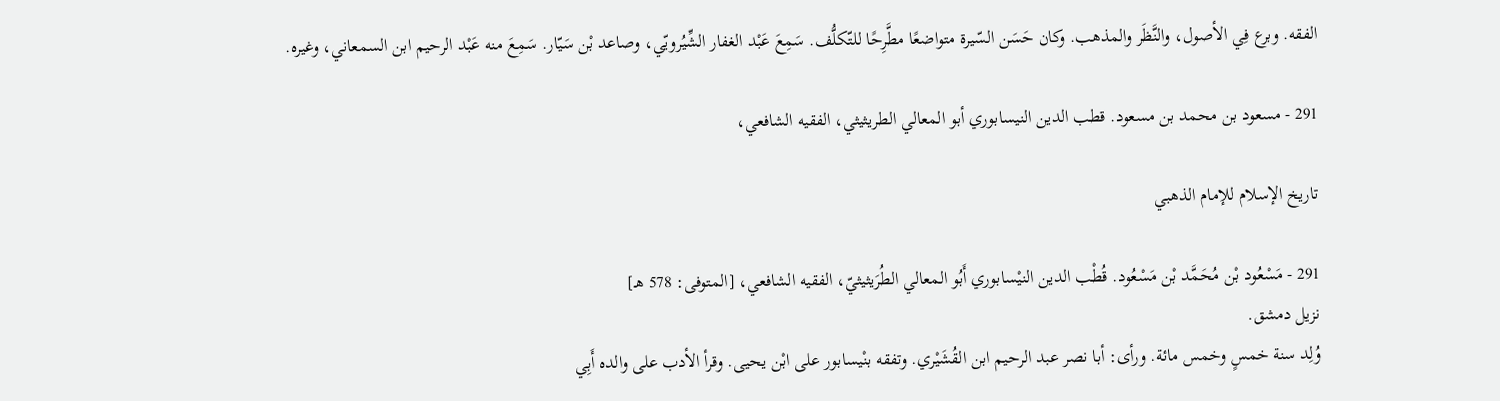الفقه. وبرع فِي الأصول، والنَّظَر والمذهب. وكان حَسَن السّيرة متواضعًا مطَّرِحًا للتّكلُّف. سَمِعَ عَبْد الغفار الشِّيُرويّي، وصاعد بْن سَيّار. سَمِعَ منه عَبْد الرحيم ابن السمعاني، وغيره.

291 - مسعود بن محمد بن مسعود. قطب الدين النيسابوري أبو المعالي الطريثيثي، الفقيه الشافعي،

تاريخ الإسلام للإمام الذهبي

291 - مَسْعُود بْن مُحَمَّد بْن مَسْعُود. قُطْب الدين النيْسابوري أَبُو المعالي الطُرَيثيثيّ، الفقيه الشافعي، [المتوفى: 578 هـ]
نزيل دمشق.
وُلِد سنة خمسٍ وخمس مائة. ورأى: أبا نصر عبد الرحيم ابن القُشَيْري. وتفقه بنْيسابور على ابْن يحيى. وقرأ الأدب على والده أَبِي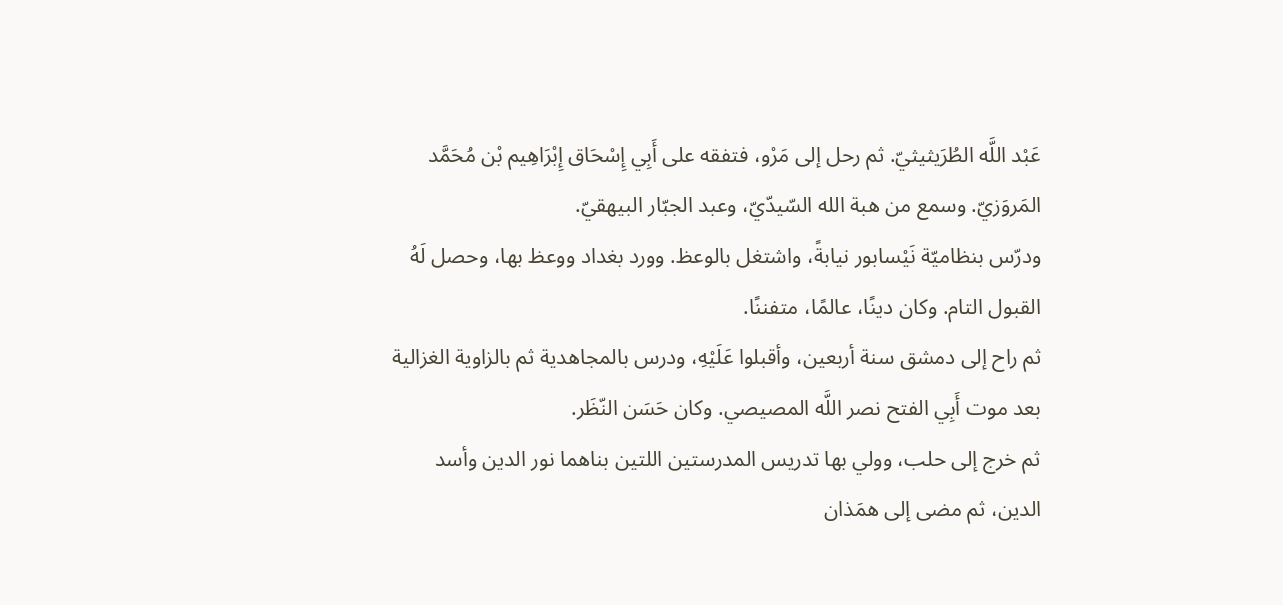عَبْد اللَّه الطُرَيثيثيّ. ثم رحل إلى مَرْو، فتفقه على أَبِي إِسْحَاق إِبْرَاهِيم بْن مُحَمَّد المَروَزيّ. وسمع من هبة الله السّيدّيّ، وعبد الجبّار البيهقيّ.
ودرّس بنظاميّة نَيْسابور نيابةً، واشتغل بالوعظ. وورد بغداد ووعظ بها، وحصل لَهُ القبول التام. وكان دينًا، عالمًا، متفننًا.
ثم راح إلى دمشق سنة أربعين، وأقبلوا عَلَيْهِ، ودرس بالمجاهدية ثم بالزاوية الغزالية بعد موت أَبِي الفتح نصر اللَّه المصيصي. وكان حَسَن النّظَر.
ثم خرج إلى حلب، وولي بها تدريس المدرستين اللتين بناهما نور الدين وأسد الدين، ثم مضى إلى همَذان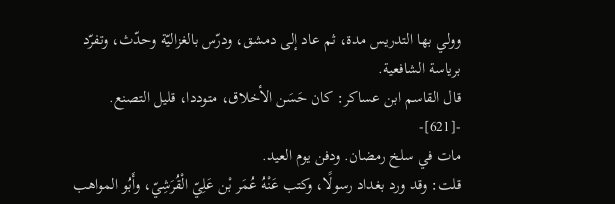وولي بها التدريس مدة، ثم عاد إلى دمشق، ودرّس بالغزاليّة وحدّث، وتفرّد برياسة الشافعية.
قال القاسم ابن عساكر: كان حَسَن الأخلاق، متوددا، قليل التصنع. -[621]-
مات في سلخ رمضان. ودفن يوم العيد.
قلت: وقد ورد بغداد رسولًا، وكتب عَنْهُ عُمَر بْن عَلِيّ الْقُرَشِيّ، وأَبُو المواهب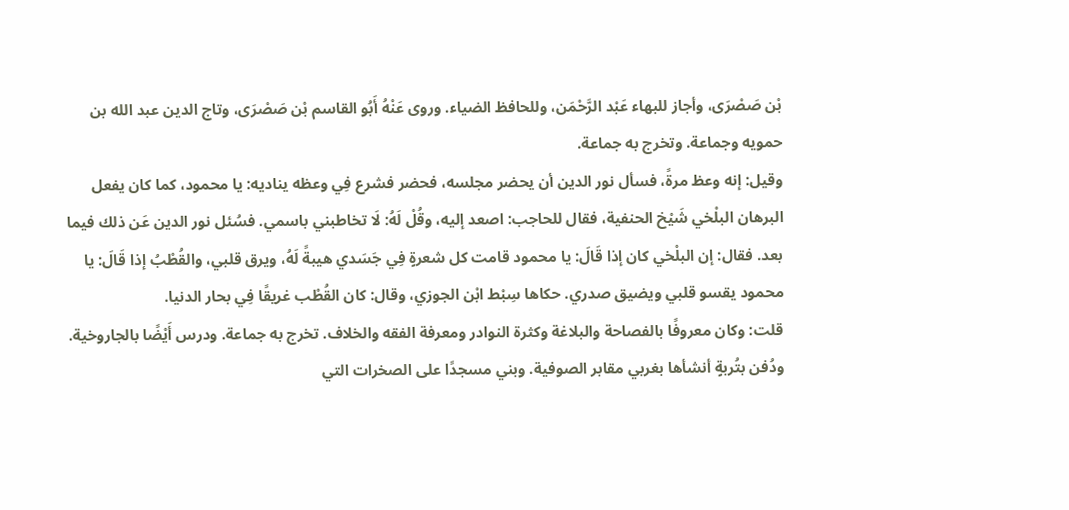بْن صَصْرَى، وأجاز للبهاء عَبْد الرَّحْمَن، وللحافظ الضياء. وروى عَنْهُ أَبُو القاسم بْن صَصْرَى، وتاج الدين عبد الله بن حمويه وجماعة. وتخرج به جماعة.
وقيل: إنه وعظ مرةً، فسأل نور الدين أن يحضر مجلسه، فحضر فشرع فِي وعظه يناديه: يا محمود، كما كان يفعل البرهان البلْخي شَيْخ الحنفية، فقال للحاجب: اصعد إليه، وقُلْ لَهُ: لَا تخاطبني باسمي. فسُئل نور الدين عَن ذلك فيما بعد. فقال: إن البلْخي كان إذا قَالَ: يا محمود قامت كل شعرةٍ فِي جَسَدي هيبةً لَهُ، ويرق قلبي، والقُطْبُ إذا قَالَ: يا محمود يقسو قلبي ويضيق صدري. حكاها سِبْط ابْن الجوزي، وقال: كان القُطْب غريقًا فِي بحار الدنيا.
قلت: وكان معروفًا بالفصاحة والبلاغة وكثرة النوادر ومعرفة الفقه والخلاف. تخرج به جماعة. ودرس أَيْضًا بالجاروخية. ودُفن بتُربةٍ أنشأها بغربي مقابر الصوفية. وبني مسجدًا على الصخرات التي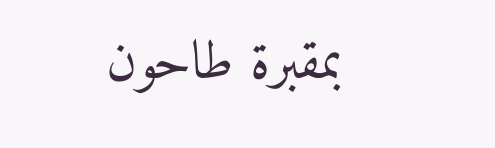بمقبرة طاحون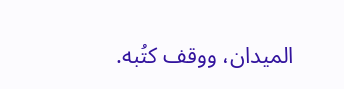الميدان، ووقف كتُبه.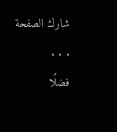شارك الصفحة
. . .
فضلًا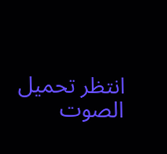انتظر تحميل الصوت